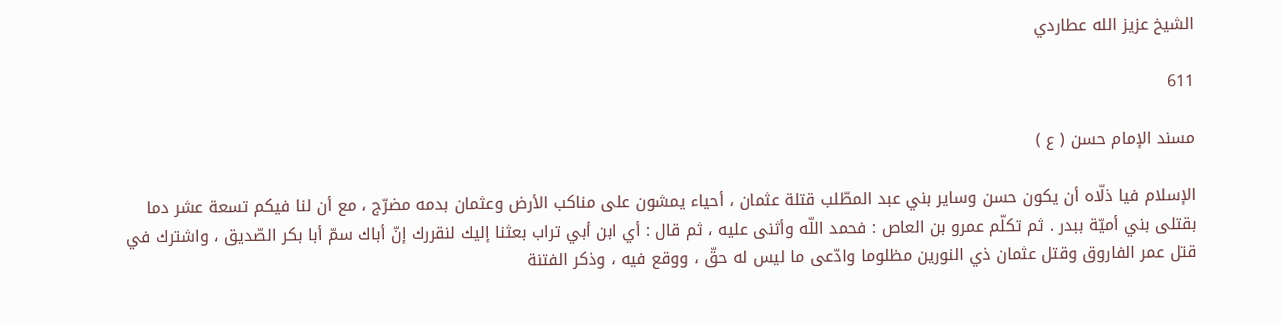الشيخ عزيز الله عطاردي

611

مسند الإمام حسن ( ع )

الإسلام فيا ذلّاه أن يكون حسن وساير بني عبد المطّلب قتلة عثمان ، أحياء يمشون على مناكب الأرض وعثمان بدمه مضرّج ، مع أن لنا فيكم تسعة عشر دما بقتلى بني أميّة ببدر . ثم تكلّم عمرو بن العاص : فحمد اللّه وأثنى عليه ، ثم قال : أي ابن أبي تراب بعثنا إليك لنقررك إنّ أباك سمّ أبا بكر الصّديق ، واشترك في قتل عمر الفاروق وقتل عثمان ذي النورين مظلوما وادّعى ما ليس له حقّ ، ووقع فيه ، وذكر الفتنة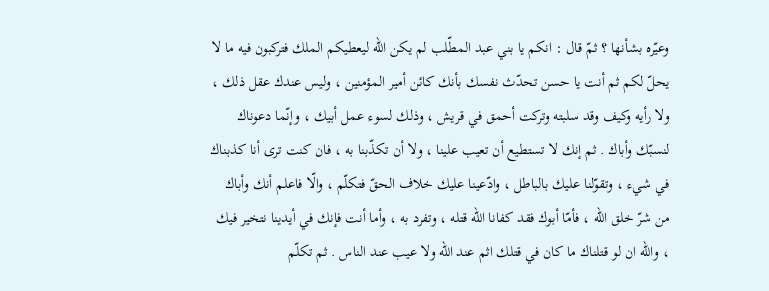وعيّره بشأنها ؟ ثمّ قال : انكم يا بني عبد المطّلب لم يكن اللّه ليعطيكم الملك فتركبون فيه ما لا يحلّ لكم ثم أنت يا حسن تحدّث نفسك بأنك كائن أمير المؤمنين ، وليس عندك عقل ذلك ، ولا رأيه وكيف وقد سلبته وتركت أحمق في قريش ، وذلك لسوء عمل أبيك ، وإنّما دعوناك لنسبّك وأباك . ثم إنك لا تستطيع أن تعيب علينا ، ولا أن تكذّبنا به ، فان كنت ترى أنا كذبناك في شيء ، وتقوّلنا عليك بالباطل ، وادّعينا عليك خلاف الحقّ فتكلّم ، والّا فاعلم أنك وأباك من شرّ خلق اللّه ، فأمّا أبوك فقد كفانا اللّه قتله ، وتفرد به ، وأما أنت فإنك في أيدينا نتخير فيك ، واللّه ان لو قتلناك ما كان في قتلك اثم عند اللّه ولا عيب عند الناس . ثم تكلّم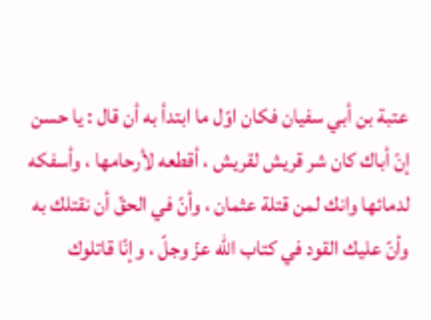عتبة بن أبي سفيان فكان اوّل ما ابتدأ به أن قال : يا حسن إنّ أباك كان شر قريش لقريش ، أقطعه لأرحامها ، وأسفكه لدمائها وانك لمن قتلة عثمان ، وأنّ في الحقّ أن نقتلك به وأنّ عليك القود في كتاب اللّه عزّ وجلّ ، وإنّا قاتلوك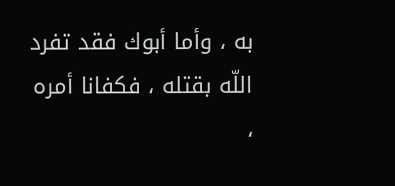به ، وأما أبوك فقد تفرد اللّه بقتله ، فكفانا أمره ،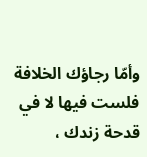وأمّا رجاؤك الخلافة فلست فيها لا في قدحة زندك ،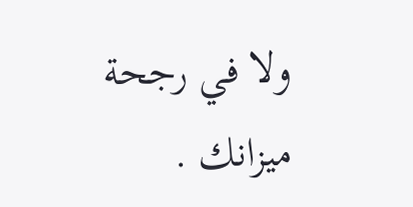ولا في رجحة ميزانك .